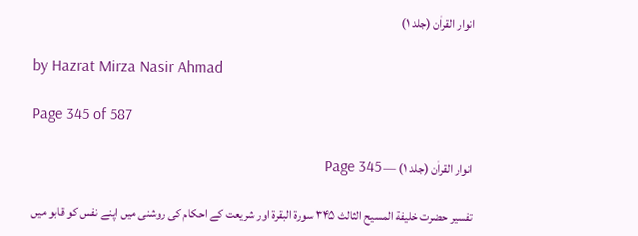انوار القراٰن (جلد ۱)

by Hazrat Mirza Nasir Ahmad

Page 345 of 587

انوار القراٰن (جلد ۱) — Page 345

تفسیر حضرت خلیفة المسیح الثالث ۳۴۵ سورة البقرة اور شریعت کے احکام کی روشنی میں اپنے نفس کو قابو میں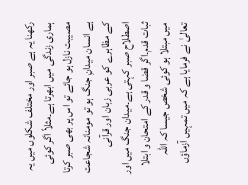رکھنا یہ ہے صبر اور مختلف شکلوں میں یہ ہماری زندگی میں ابھرتا ہے۔مثلاً اگر کوئی مصیبت نازل ہو جائے تو اس پر بھی صبر کرتا ہے انسان میدانِ جنگ ہو تو مومنانہ شجاعت کے مظاہرے کو عربی زبان اور قرآنی اصطلاح صبر کہتی ہے۔میدان جنگ میں اور ثبات قدم۔اگر قضا و قدر کے امتحان و ابتلا میں مبتلا ہو کوئی شخص جیسا کہ اللہ تعالیٰ نے فرمایا ہے کہ میں تمہیں آزماؤں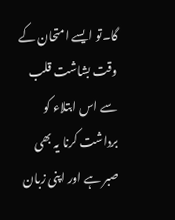گا۔تو ایسے امتحان کے وقت بشاشت قلب سے اس ابتلاء کو برداشت کرنا یہ بھی صبر ہے اور اپنی زبان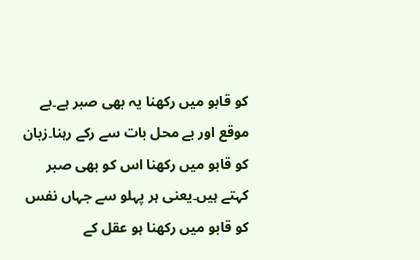کو قابو میں رکھنا یہ بھی صبر ہے۔بے موقع اور بے محل بات سے رکے رہنا۔زبان کو قابو میں رکھنا اس کو بھی صبر کہتے ہیں۔یعنی ہر پہلو سے جہاں نفس کو قابو میں رکھنا ہو عقل کے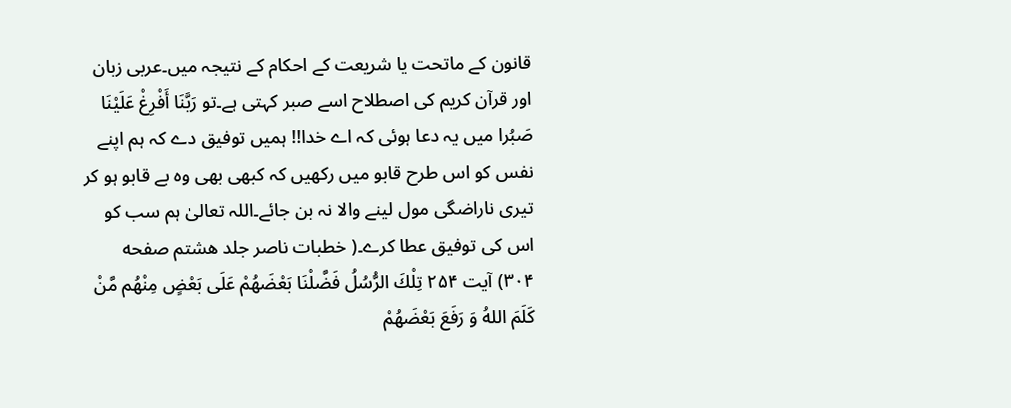قانون کے ماتحت یا شریعت کے احکام کے نتیجہ میں۔عربی زبان اور قرآن کریم کی اصطلاح اسے صبر کہتی ہے۔تو رَبَّنَا أَفْرِغْ عَلَيْنَا صَبُرا میں یہ دعا ہوئی کہ اے خدا!! ہمیں توفیق دے کہ ہم اپنے نفس کو اس طرح قابو میں رکھیں کہ کبھی بھی وہ بے قابو ہو کر تیری ناراضگی مول لینے والا نہ بن جائے۔اللہ تعالیٰ ہم سب کو اس کی توفیق عطا کرے۔( خطبات ناصر جلد هشتم صفحه ۳۰۴) آیت ۲۵۴ تِلْكَ الرُّسُلُ فَضَّلْنَا بَعْضَهُمْ عَلَى بَعْضٍ مِنْهُم مَّنْ كَلَمَ اللهُ وَ رَفَعَ بَعْضَهُمْ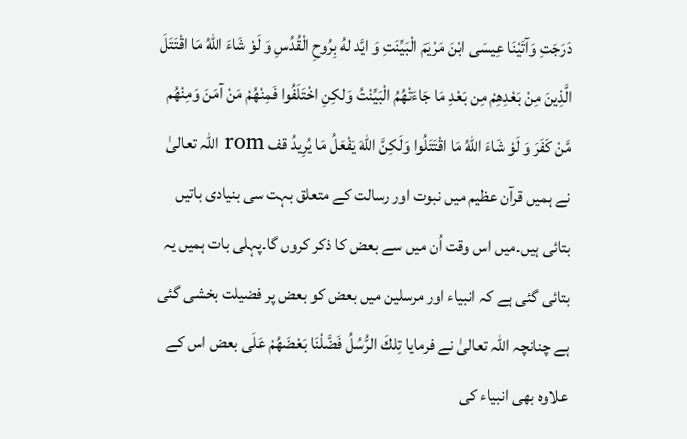دَرَجَتِ وَآتَيْنَا عِيسَى ابْنَ مَرْيَمَ الْبَيِّنَتِ وَ ايَّد لهُ بِرُوحِ الْقُدُسِ وَ لَوْ شَاءَ اللهُ مَا اقْتَتَلَ الَّذِينَ مِنْ بَعْدِهِمْ مِن بَعْدِ مَا جَاءَتْهُمُ الْبَيِّنْتُ وَلكِنِ اخْتَلَفُوا فَمِنْهُمْ مَنْ آمَنَ وَمِنْهُم مَّنْ كَفَرَ وَ لَوْ شَاءَ اللهُ مَا اقْتَتَلُوا وَلَكِنَّ اللهَ يَفْعَلُ مَا يُرِيدُ قف rom اللہ تعالیٰ نے ہمیں قرآن عظیم میں نبوت اور رسالت کے متعلق بہت سی بنیادی باتیں بتائی ہیں۔میں اس وقت اُن میں سے بعض کا ذکر کروں گا۔پہلی بات ہمیں یہ بتائی گئی ہے کہ انبیاء اور مرسلین میں بعض کو بعض پر فضیلت بخشی گئی ہے چنانچہ اللہ تعالیٰ نے فرمایا تِلكَ الرُّسُلُ فَضَّلْنَا بَعْضَهُمْ عَلَى بعض اس کے علاوہ بھی انبیاء کی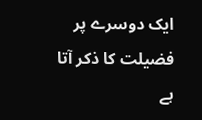ایک دوسرے پر فضیلت کا ذکر آتا ہے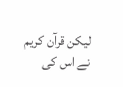لیکن قرآن کریم نے اس کی